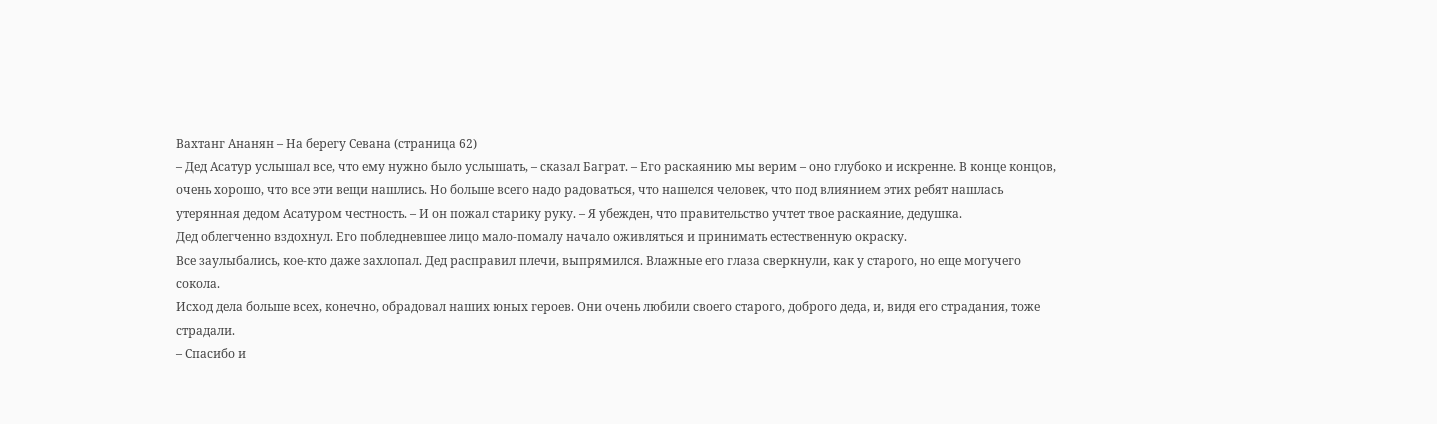Вахтанг Ананян – На берегу Севана (страница 62)
– Дед Асатур услышал все, что ему нужно было услышать, – сказал Баграт. – Его раскаянию мы верим – оно глубоко и искренне. В конце концов, очень хорошо, что все эти вещи нашлись. Но больше всего надо радоваться, что нашелся человек, что под влиянием этих ребят нашлась утерянная дедом Асатуром честность. – И он пожал старику руку. – Я убежден, что правительство учтет твое раскаяние, дедушка.
Дед облегченно вздохнул. Его побледневшее лицо мало-помалу начало оживляться и принимать естественную окраску.
Все заулыбались, кое-кто даже захлопал. Дед расправил плечи, выпрямился. Влажные его глаза сверкнули, как у старого, но еще могучего сокола.
Исход дела больше всех, конечно, обрадовал наших юных героев. Они очень любили своего старого, доброго деда, и, видя его страдания, тоже страдали.
– Спасибо и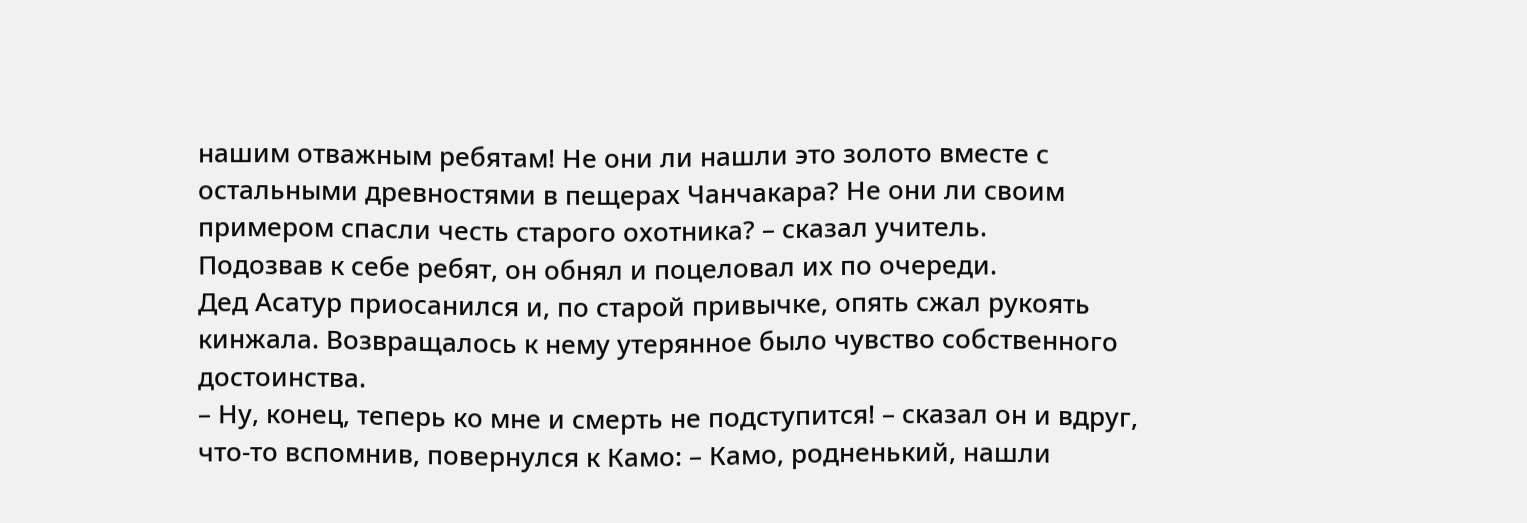нашим отважным ребятам! Не они ли нашли это золото вместе с остальными древностями в пещерах Чанчакара? Не они ли своим примером спасли честь старого охотника? – сказал учитель.
Подозвав к себе ребят, он обнял и поцеловал их по очереди.
Дед Асатур приосанился и, по старой привычке, опять сжал рукоять кинжала. Возвращалось к нему утерянное было чувство собственного достоинства.
– Ну, конец, теперь ко мне и смерть не подступится! – сказал он и вдруг, что-то вспомнив, повернулся к Камо: – Камо, родненький, нашли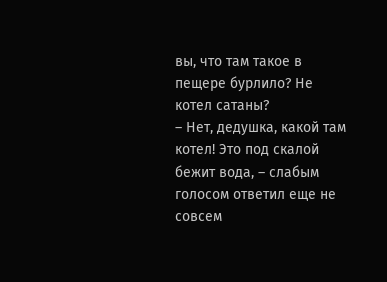вы, что там такое в пещере бурлило? Не котел сатаны?
– Нет, дедушка, какой там котел! Это под скалой бежит вода, – слабым голосом ответил еще не совсем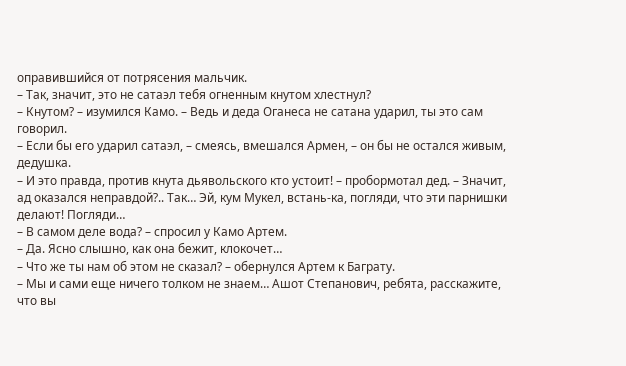оправившийся от потрясения мальчик.
– Так, значит, это не сатаэл тебя огненным кнутом хлестнул?
– Кнутом? – изумился Камо. – Ведь и деда Оганеса не сатана ударил, ты это сам говорил.
– Если бы его ударил сатаэл, – смеясь, вмешался Армен, – он бы не остался живым, дедушка.
– И это правда, против кнута дьявольского кто устоит! – пробормотал дед. – Значит, ад оказался неправдой?.. Так… Эй, кум Мукел, встань-ка, погляди, что эти парнишки делают! Погляди…
– В самом деле вода? – спросил у Камо Артем.
– Да. Ясно слышно, как она бежит, клокочет…
– Что же ты нам об этом не сказал? – обернулся Артем к Баграту.
– Мы и сами еще ничего толком не знаем… Ашот Степанович, ребята, расскажите, что вы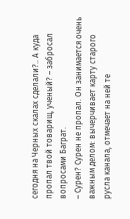сегодня на Черных скалах сделали?.. А куда пропал твой товарищ, ученый? – забросал вопросами Баграт.
– Сурен? Сурен не пропал. Он занимается очень важным делом: вычерчивает карту старого русла канала, отмечает на ней те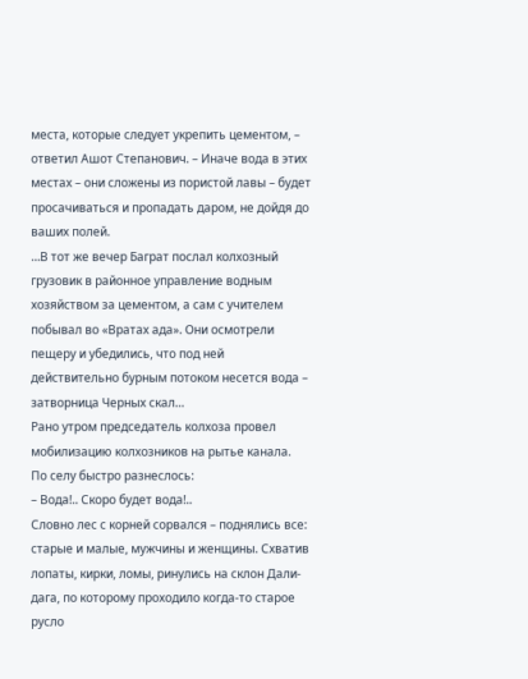места, которые следует укрепить цементом, – ответил Ашот Степанович. – Иначе вода в этих местах – они сложены из пористой лавы – будет просачиваться и пропадать даром, не дойдя до ваших полей.
…В тот же вечер Баграт послал колхозный грузовик в районное управление водным хозяйством за цементом, а сам с учителем побывал во «Вратах ада». Они осмотрели пещеру и убедились, что под ней действительно бурным потоком несется вода – затворница Черных скал…
Рано утром председатель колхоза провел мобилизацию колхозников на рытье канала.
По селу быстро разнеслось:
– Вода!.. Скоро будет вода!..
Словно лес с корней сорвался – поднялись все: старые и малые, мужчины и женщины. Схватив лопаты, кирки, ломы, ринулись на склон Дали-дага, по которому проходило когда-то старое русло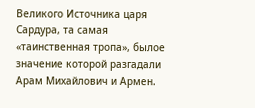Великого Источника царя Сардура, та самая «таинственная тропа», былое значение которой разгадали Арам Михайлович и Армен.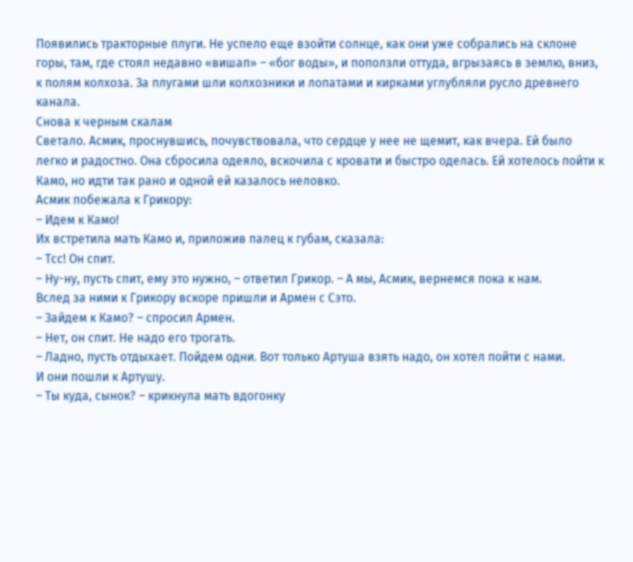Появились тракторные плуги. Не успело еще взойти солнце, как они уже собрались на склоне горы, там, где стоял недавно «вишап» – «бог воды», и поползли оттуда, вгрызаясь в землю, вниз, к полям колхоза. За плугами шли колхозники и лопатами и кирками углубляли русло древнего канала.
Снова к черным скалам
Светало. Асмик, проснувшись, почувствовала, что сердце у нее не щемит, как вчера. Ей было легко и радостно. Она сбросила одеяло, вскочила с кровати и быстро оделась. Ей хотелось пойти к Камо, но идти так рано и одной ей казалось неловко.
Асмик побежала к Грикору:
– Идем к Камо!
Их встретила мать Камо и, приложив палец к губам, сказала:
– Тсс! Он спит.
– Ну-ну, пусть спит, ему это нужно, – ответил Грикор. – А мы, Асмик, вернемся пока к нам.
Вслед за ними к Грикору вскоре пришли и Армен с Сэто.
– Зайдем к Камо? – спросил Армен.
– Нет, он спит. Не надо его трогать.
– Ладно, пусть отдыхает. Пойдем одни. Вот только Артуша взять надо, он хотел пойти с нами.
И они пошли к Артушу.
– Ты куда, сынок? – крикнула мать вдогонку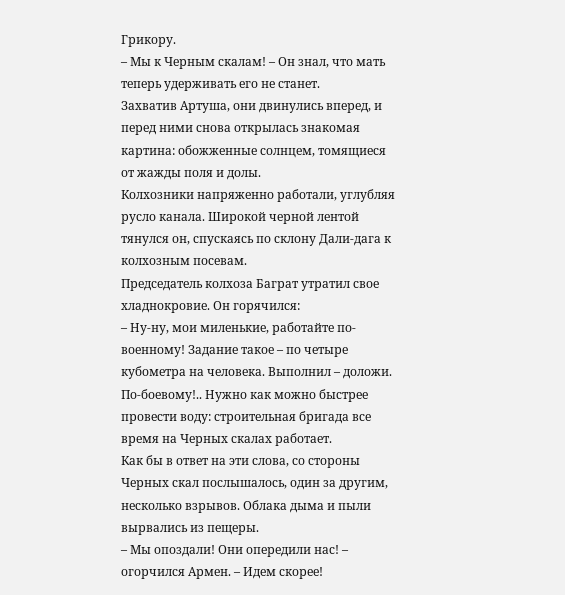Грикору.
– Мы к Черным скалам! – Он знал, что мать теперь удерживать его не станет.
Захватив Артуша, они двинулись вперед, и перед ними снова открылась знакомая картина: обожженные солнцем, томящиеся от жажды поля и долы.
Колхозники напряженно работали, углубляя русло канала. Широкой черной лентой тянулся он, спускаясь по склону Дали-дага к колхозным посевам.
Председатель колхоза Баграт утратил свое хладнокровие. Он горячился:
– Ну-ну, мои миленькие, работайте по-военному! Задание такое – по четыре кубометра на человека. Выполнил – доложи. По-боевому!.. Нужно как можно быстрее провести воду: строительная бригада все время на Черных скалах работает.
Как бы в ответ на эти слова, со стороны Черных скал послышалось, один за другим, несколько взрывов. Облака дыма и пыли вырвались из пещеры.
– Мы опоздали! Они опередили нас! – огорчился Армен. – Идем скорее!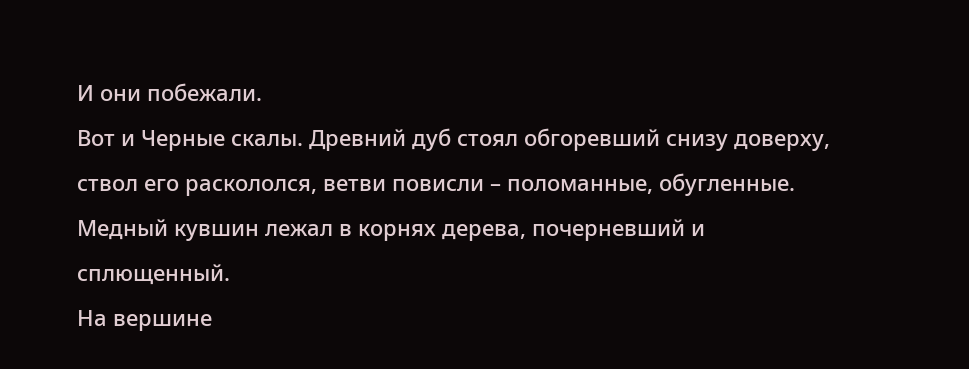И они побежали.
Вот и Черные скалы. Древний дуб стоял обгоревший снизу доверху, ствол его раскололся, ветви повисли – поломанные, обугленные. Медный кувшин лежал в корнях дерева, почерневший и сплющенный.
На вершине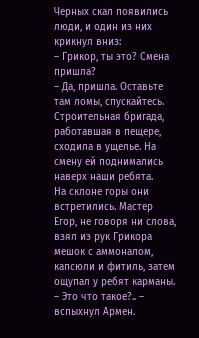Черных скал появились люди, и один из них крикнул вниз:
– Грикор, ты это? Смена пришла?
– Да, пришла. Оставьте там ломы, спускайтесь.
Строительная бригада, работавшая в пещере, сходила в ущелье. На смену ей поднимались наверх наши ребята.
На склоне горы они встретились. Мастер Егор, не говоря ни слова, взял из рук Грикора мешок с аммоналом, капсюли и фитиль, затем ощупал у ребят карманы.
– Это что такое?.. – вспыхнул Армен.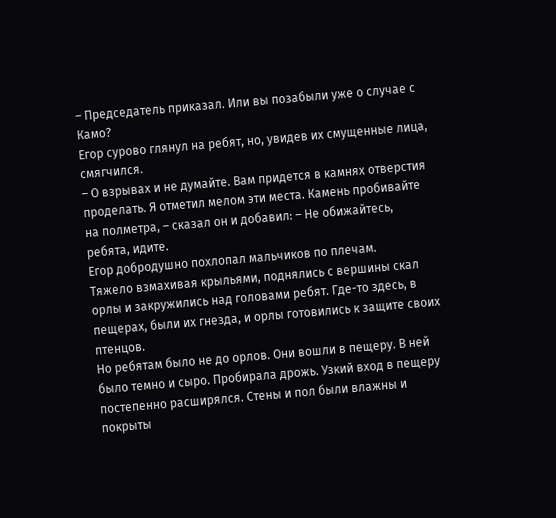– Председатель приказал. Или вы позабыли уже о случае с Камо?
Егор сурово глянул на ребят, но, увидев их смущенные лица, смягчился.
– О взрывах и не думайте. Вам придется в камнях отверстия проделать. Я отметил мелом эти места. Камень пробивайте на полметра, – сказал он и добавил: – Не обижайтесь, ребята, идите.
Егор добродушно похлопал мальчиков по плечам.
Тяжело взмахивая крыльями, поднялись с вершины скал орлы и закружились над головами ребят. Где-то здесь, в пещерах, были их гнезда, и орлы готовились к защите своих птенцов.
Но ребятам было не до орлов. Они вошли в пещеру. В ней было темно и сыро. Пробирала дрожь. Узкий вход в пещеру постепенно расширялся. Стены и пол были влажны и покрыты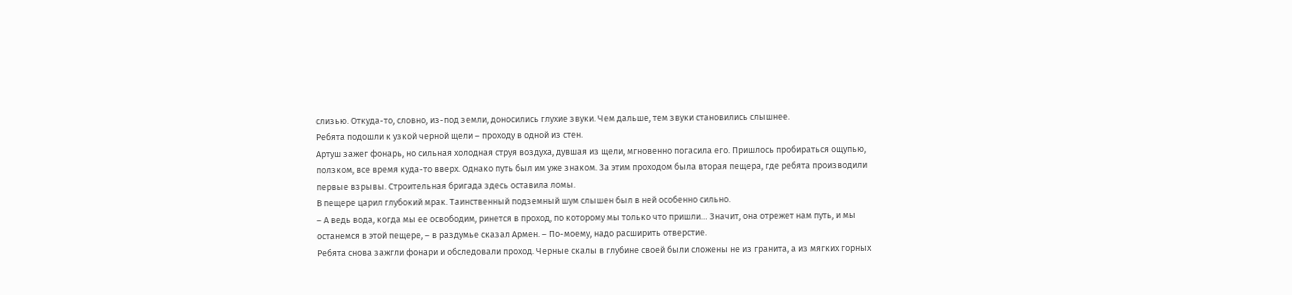слизью. Откуда-то, словно, из-под земли, доносились глухие звуки. Чем дальше, тем звуки становились слышнее.
Ребята подошли к узкой черной щели – проходу в одной из стен.
Артуш зажег фонарь, но сильная холодная струя воздуха, дувшая из щели, мгновенно погасила его. Пришлось пробираться ощупью, ползком, все время куда-то вверх. Однако путь был им уже знаком. За этим проходом была вторая пещера, где ребята производили первые взрывы. Строительная бригада здесь оставила ломы.
В пещере царил глубокий мрак. Таинственный подземный шум слышен был в ней особенно сильно.
– А ведь вода, когда мы ее освободим, ринется в проход, по которому мы только что пришли… Значит, она отрежет нам путь, и мы останемся в этой пещере, – в раздумье сказал Армен. – По-моему, надо расширить отверстие.
Ребята снова зажгли фонари и обследовали проход. Черные скалы в глубине своей были сложены не из гранита, а из мягких горных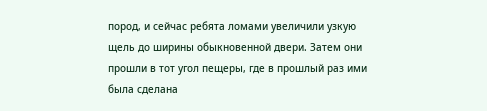пород, и сейчас ребята ломами увеличили узкую щель до ширины обыкновенной двери. Затем они прошли в тот угол пещеры, где в прошлый раз ими была сделана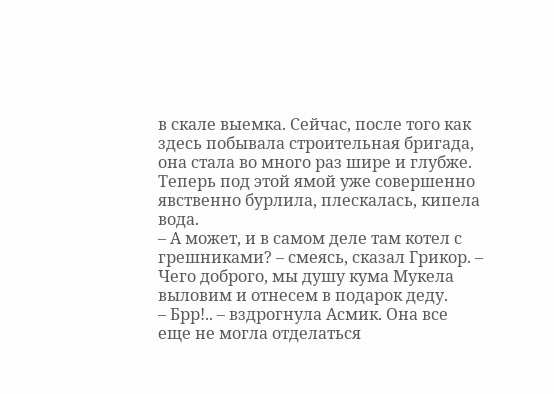в скале выемка. Сейчас, после того как здесь побывала строительная бригада, она стала во много раз шире и глубже. Теперь под этой ямой уже совершенно явственно бурлила, плескалась, кипела вода.
– А может, и в самом деле там котел с грешниками? – смеясь, сказал Грикор. – Чего доброго, мы душу кума Мукела выловим и отнесем в подарок деду.
– Брр!.. – вздрогнула Асмик. Она все еще не могла отделаться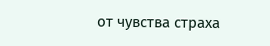от чувства страха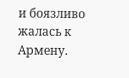и боязливо жалась к Армену.